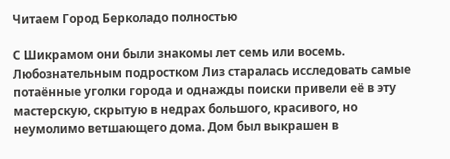Читаем Город Берколадо полностью

С Шикрамом они были знакомы лет семь или восемь. Любознательным подростком Лиз старалась исследовать самые потаённые уголки города и однажды поиски привели её в эту мастерскую, скрытую в недрах большого, красивого, но неумолимо ветшающего дома. Дом был выкрашен в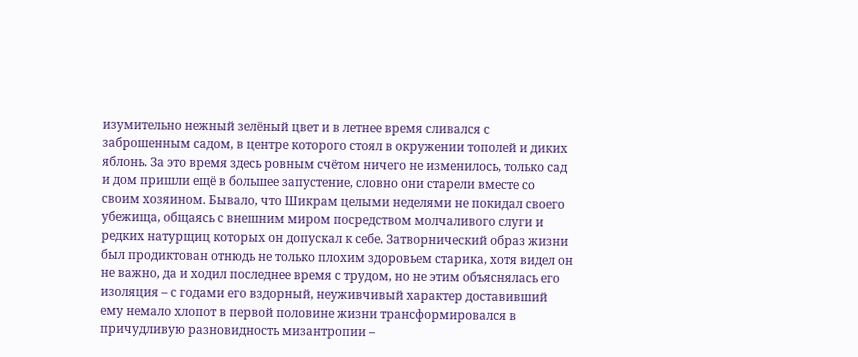изумительно нежный зелёный цвет и в летнее время сливался с заброшенным садом, в центре которого стоял в окружении тополей и диких яблонь. За это время здесь ровным счётом ничего не изменилось, только сад и дом пришли ещё в большее запустение, словно они старели вместе со своим хозяином. Бывало, что Шикрам целыми неделями не покидал своего убежища, общаясь с внешним миром посредством молчаливого слуги и редких натурщиц которых он допускал к себе. Затворнический образ жизни был продиктован отнюдь не только плохим здоровьем старика, хотя видел он не важно, да и ходил последнее время с трудом, но не этим объяснялась его изоляция – с годами его вздорный, неуживчивый характер доставивший ему немало хлопот в первой половине жизни трансформировался в причудливую разновидность мизантропии –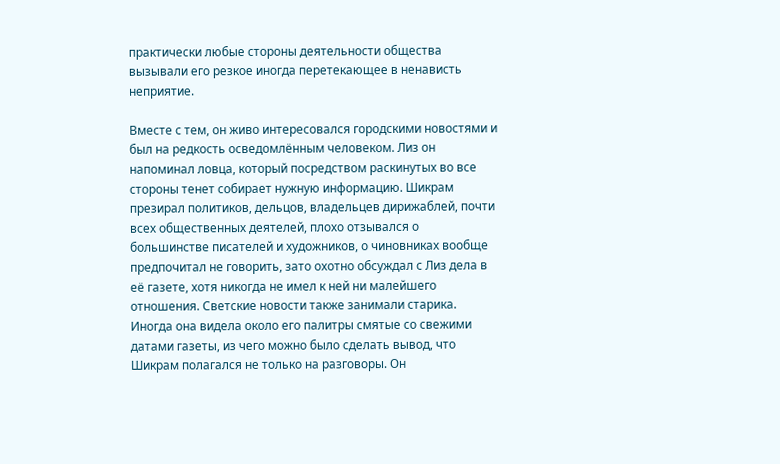практически любые стороны деятельности общества вызывали его резкое иногда перетекающее в ненависть неприятие.

Вместе с тем, он живо интересовался городскими новостями и был на редкость осведомлённым человеком. Лиз он напоминал ловца, который посредством раскинутых во все стороны тенет собирает нужную информацию. Шикрам презирал политиков, дельцов, владельцев дирижаблей, почти всех общественных деятелей, плохо отзывался о большинстве писателей и художников, о чиновниках вообще предпочитал не говорить, зато охотно обсуждал с Лиз дела в её газете, хотя никогда не имел к ней ни малейшего отношения. Светские новости также занимали старика. Иногда она видела около его палитры смятые со свежими датами газеты, из чего можно было сделать вывод, что Шикрам полагался не только на разговоры. Он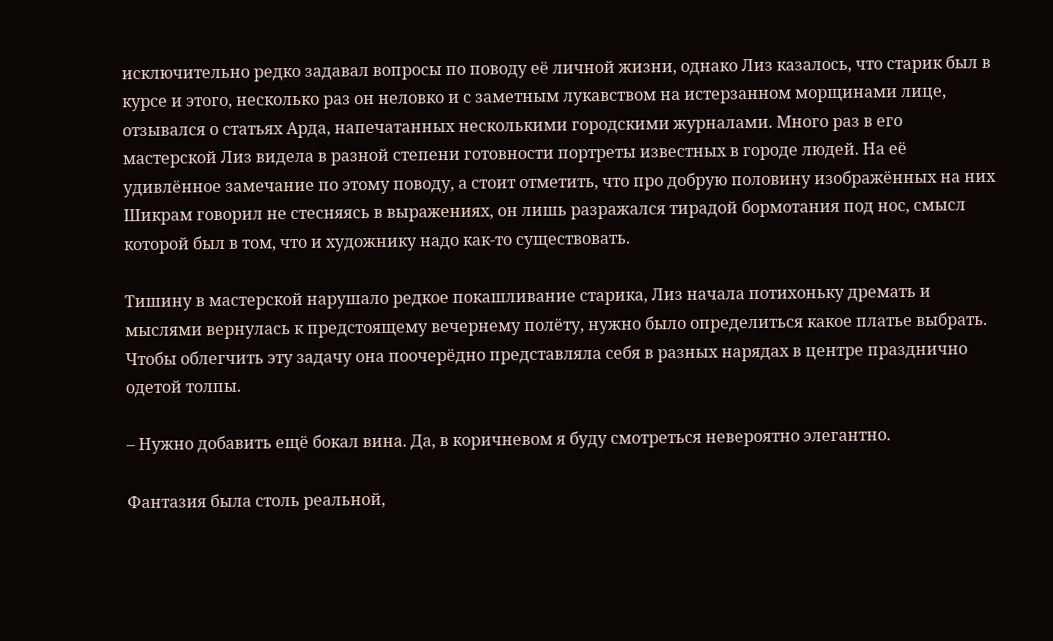исключительно редко задавал вопросы по поводу её личной жизни, однако Лиз казалось, что старик был в курсе и этого, несколько раз он неловко и с заметным лукавством на истерзанном морщинами лице, отзывался о статьях Арда, напечатанных несколькими городскими журналами. Много раз в его мастерской Лиз видела в разной степени готовности портреты известных в городе людей. На её удивлённое замечание по этому поводу, а стоит отметить, что про добрую половину изображённых на них Шикрам говорил не стесняясь в выражениях, он лишь разражался тирадой бормотания под нос, смысл которой был в том, что и художнику надо как-то существовать.

Тишину в мастерской нарушало редкое покашливание старика, Лиз начала потихоньку дремать и мыслями вернулась к предстоящему вечернему полёту, нужно было определиться какое платье выбрать. Чтобы облегчить эту задачу она поочерёдно представляла себя в разных нарядах в центре празднично одетой толпы.

– Нужно добавить ещё бокал вина. Да, в коричневом я буду смотреться невероятно элегантно.

Фантазия была столь реальной,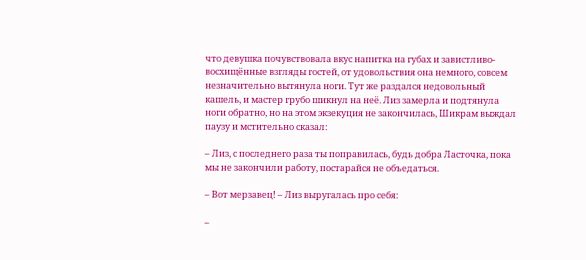что девушка почувствовала вкус напитка на губах и завистливо-восхищённые взгляды гостей, от удовольствия она немного, совсем незначительно вытянула ноги. Тут же раздался недовольный кашель, и мастер грубо шикнул на неё. Лиз замерла и подтянула ноги обратно, но на этом экзекуция не закончилась, Шикрам выждал паузу и мстительно сказал:

– Лиз, с последнего раза ты поправилась, будь добра Ласточка, пока мы не закончили работу, постарайся не объедаться.

– Вот мерзавец! – Лиз выругалась про себя:

–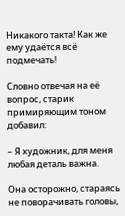Никакого такта! Как же ему удаётся всё подмечать!

Словно отвечая на её вопрос, старик примиряющим тоном добавил:

– Я художник, для меня любая деталь важна.

Она осторожно, стараясь не поворачивать головы,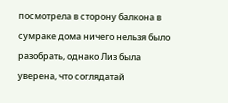посмотрела в сторону балкона в сумраке дома ничего нельзя было разобрать, однако Лиз была уверена, что соглядатай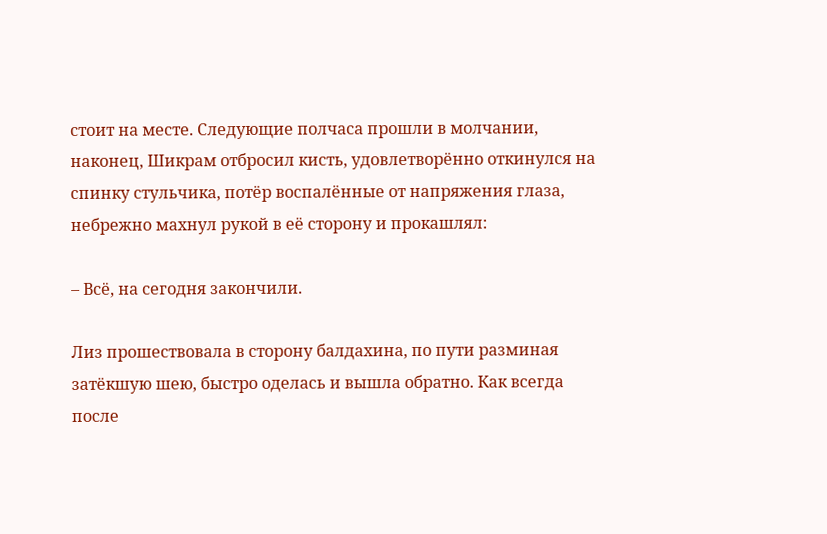стоит на месте. Следующие полчаса прошли в молчании, наконец, Шикрам отбросил кисть, удовлетворённо откинулся на спинку стульчика, потёр воспалённые от напряжения глаза, небрежно махнул рукой в её сторону и прокашлял:

– Всё, на сегодня закончили.

Лиз прошествовала в сторону балдахина, по пути разминая затёкшую шею, быстро оделась и вышла обратно. Как всегда после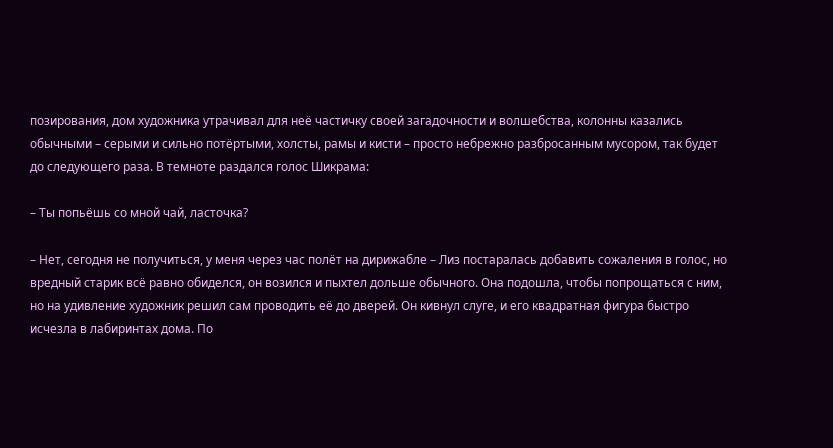позирования, дом художника утрачивал для неё частичку своей загадочности и волшебства, колонны казались обычными – серыми и сильно потёртыми, холсты, рамы и кисти – просто небрежно разбросанным мусором, так будет до следующего раза. В темноте раздался голос Шикрама:

– Ты попьёшь со мной чай, ласточка?

– Нет, сегодня не получиться, у меня через час полёт на дирижабле – Лиз постаралась добавить сожаления в голос, но вредный старик всё равно обиделся, он возился и пыхтел дольше обычного. Она подошла, чтобы попрощаться с ним, но на удивление художник решил сам проводить её до дверей. Он кивнул слуге, и его квадратная фигура быстро исчезла в лабиринтах дома. По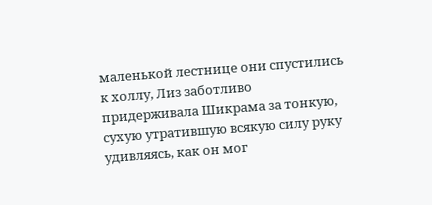маленькой лестнице они спустились к холлу, Лиз заботливо придерживала Шикрама за тонкую, сухую утратившую всякую силу руку удивляясь, как он мог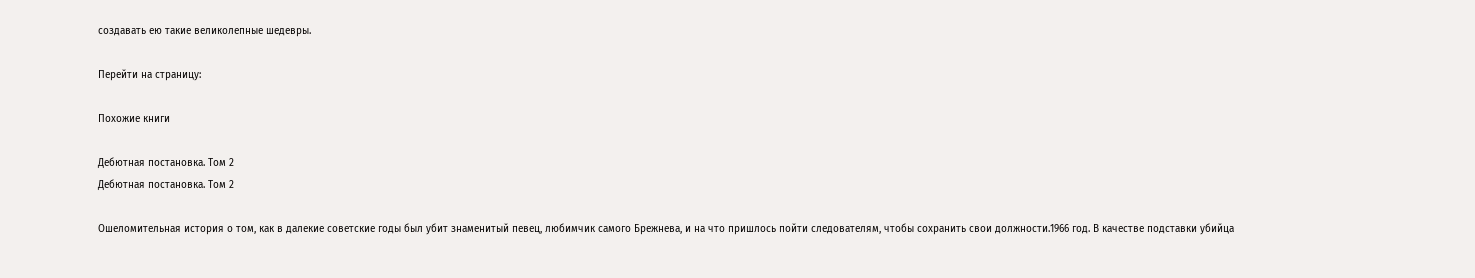создавать ею такие великолепные шедевры.

Перейти на страницу:

Похожие книги

Дебютная постановка. Том 2
Дебютная постановка. Том 2

Ошеломительная история о том, как в далекие советские годы был убит знаменитый певец, любимчик самого Брежнева, и на что пришлось пойти следователям, чтобы сохранить свои должности.1966 год. В качестве подставки убийца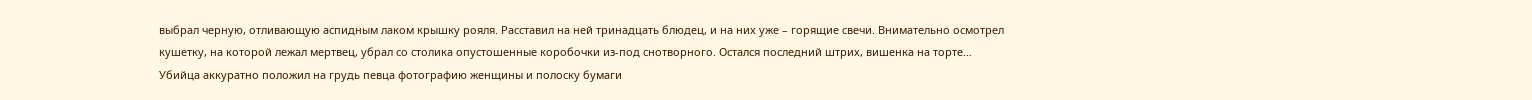выбрал черную, отливающую аспидным лаком крышку рояля. Расставил на ней тринадцать блюдец, и на них уже – горящие свечи. Внимательно осмотрел кушетку, на которой лежал мертвец, убрал со столика опустошенные коробочки из-под снотворного. Остался последний штрих, вишенка на торте… Убийца аккуратно положил на грудь певца фотографию женщины и полоску бумаги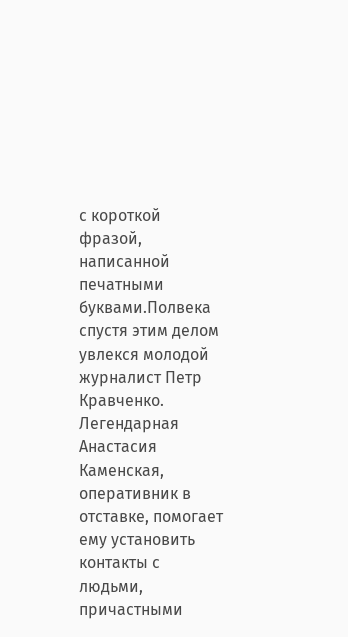с короткой фразой, написанной печатными буквами.Полвека спустя этим делом увлекся молодой журналист Петр Кравченко. Легендарная Анастасия Каменская, оперативник в отставке, помогает ему установить контакты с людьми, причастными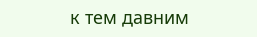к тем давним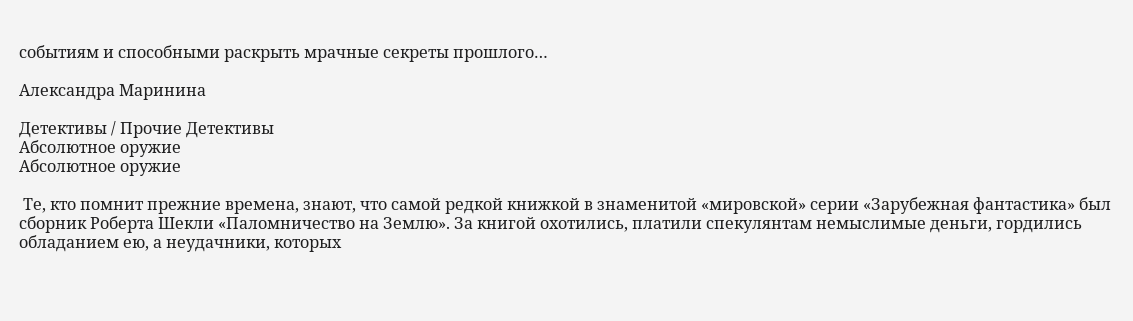событиям и способными раскрыть мрачные секреты прошлого…

Александра Маринина

Детективы / Прочие Детективы
Абсолютное оружие
Абсолютное оружие

 Те, кто помнит прежние времена, знают, что самой редкой книжкой в знаменитой «мировской» серии «Зарубежная фантастика» был сборник Роберта Шекли «Паломничество на Землю». За книгой охотились, платили спекулянтам немыслимые деньги, гордились обладанием ею, а неудачники, которых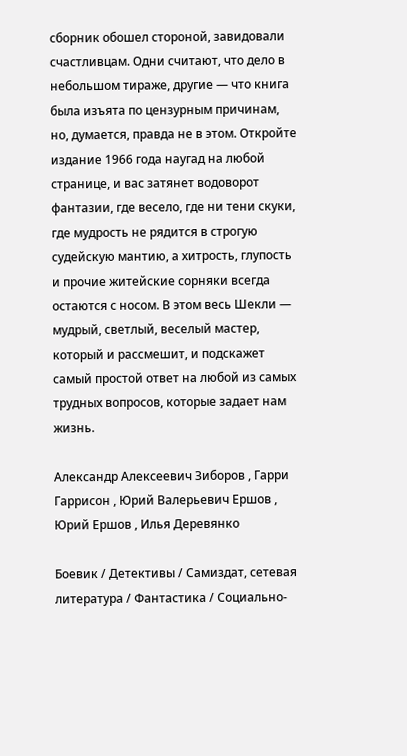сборник обошел стороной, завидовали счастливцам. Одни считают, что дело в небольшом тираже, другие — что книга была изъята по цензурным причинам, но, думается, правда не в этом. Откройте издание 1966 года наугад на любой странице, и вас затянет водоворот фантазии, где весело, где ни тени скуки, где мудрость не рядится в строгую судейскую мантию, а хитрость, глупость и прочие житейские сорняки всегда остаются с носом. В этом весь Шекли — мудрый, светлый, веселый мастер, который и рассмешит, и подскажет самый простой ответ на любой из самых трудных вопросов, которые задает нам жизнь.

Александр Алексеевич Зиборов , Гарри Гаррисон , Юрий Валерьевич Ершов , Юрий Ершов , Илья Деревянко

Боевик / Детективы / Самиздат, сетевая литература / Фантастика / Социально-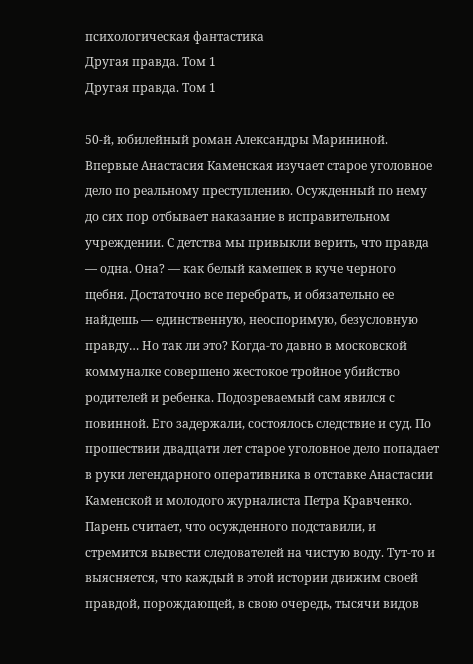психологическая фантастика
Другая правда. Том 1
Другая правда. Том 1

50-й, юбилейный роман Александры Марининой. Впервые Анастасия Каменская изучает старое уголовное дело по реальному преступлению. Осужденный по нему до сих пор отбывает наказание в исправительном учреждении. С детства мы привыкли верить, что правда — одна. Она? — как белый камешек в куче черного щебня. Достаточно все перебрать, и обязательно ее найдешь — единственную, неоспоримую, безусловную правду… Но так ли это? Когда-то давно в московской коммуналке совершено жестокое тройное убийство родителей и ребенка. Подозреваемый сам явился с повинной. Его задержали, состоялось следствие и суд. По прошествии двадцати лет старое уголовное дело попадает в руки легендарного оперативника в отставке Анастасии Каменской и молодого журналиста Петра Кравченко. Парень считает, что осужденного подставили, и стремится вывести следователей на чистую воду. Тут-то и выясняется, что каждый в этой истории движим своей правдой, порождающей, в свою очередь, тысячи видов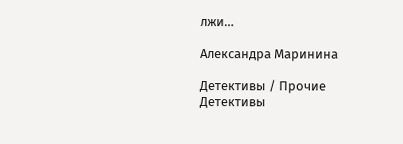лжи…

Александра Маринина

Детективы / Прочие Детективы